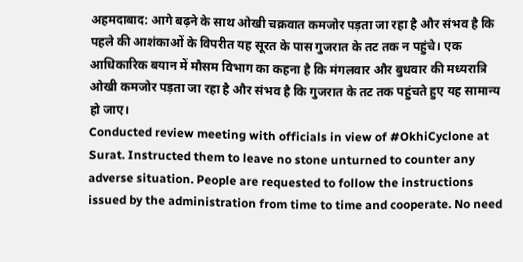अहमदाबाद: आगे बढ़ने के साथ ओखी चक्रवात कमजोर पड़ता जा रहा है और संभव है कि पहले की आशंकाओं के विपरीत यह सूरत के पास गुजरात के तट तक न पहुंचे। एक आधिकारिक बयान में मौसम विभाग का कहना है कि मंगलवार और बुधवार की मध्यरात्रि ओखी कमजोर पड़ता जा रहा है और संभव है कि गुजरात के तट तक पहुंचते हुए यह सामान्य हो जाए।
Conducted review meeting with officials in view of #OkhiCyclone at Surat. Instructed them to leave no stone unturned to counter any adverse situation. People are requested to follow the instructions issued by the administration from time to time and cooperate. No need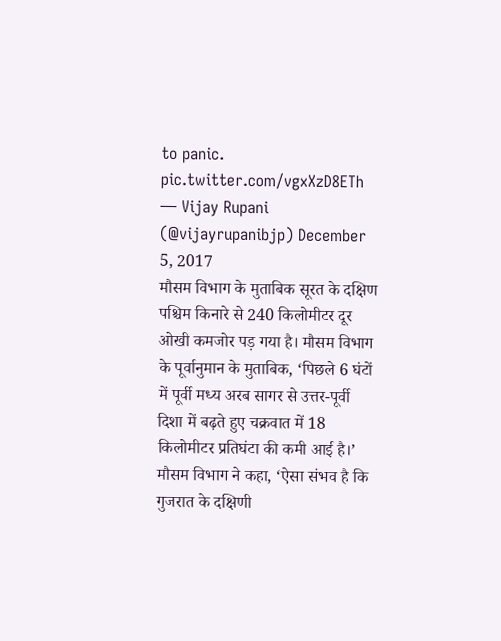to panic. pic.twitter.com/vgxXzD8ETh
— Vijay Rupani (@vijayrupanibjp) December 5, 2017
मौसम विभाग के मुताबिक सूरत के दक्षिण पश्चिम किनारे से 240 किलोमीटर दूर ओखी कमजोर पड़ गया है। मौसम विभाग के पूर्वानुमान के मुताबिक, ‘पिछले 6 घंटों में पूर्वी मध्य अरब सागर से उत्तर-पूर्वी दिशा में बढ़ते हुए चक्रवात में 18 किलोमीटर प्रतिघंटा की कमी आई है।’ मौसम विभाग ने कहा, ‘ऐसा संभव है कि गुजरात के दक्षिणी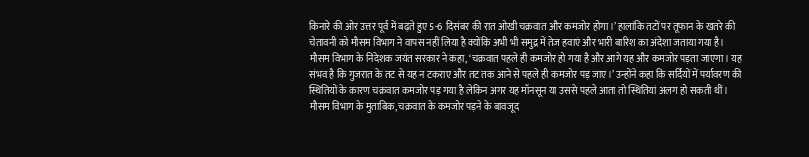किनारे की ओर उत्तर पूर्व में बढ़ते हुए 5-6 दिसंबर की रात ओखी चक्रवात और कमजोर होगा।’ हालांकि तटों पर तूफान के खतरे की चेतावनी को मौसम विभाग ने वापस नहीं लिया है क्योंकि अभी भी समुद्र में तेज हवाएं और भारी बारिश का अंदेशा जताया गया है।
मौसम विभाग के निदेशक जयंत सरकार ने कहा, ‘चक्रवात पहले ही कमजोर हो गया है और आगे यह और कमजोर पड़ता जाएगा। यह संभव है कि गुजरात के तट से यह न टकराए और तट तक आने से पहले ही कमजोर पड़ जाए।’ उन्होंने कहा कि सर्दियों में पर्यावरण की स्थितियों के कारण चक्रवात कमजोर पड़ गया है लेकिन अगर यह मॉनसून या उससे पहले आता तो स्थितियां अलग हो सकती थीं।
मौसम विभाग के मुताबिक, चक्रवात के कमजोर पड़ने के बावजूद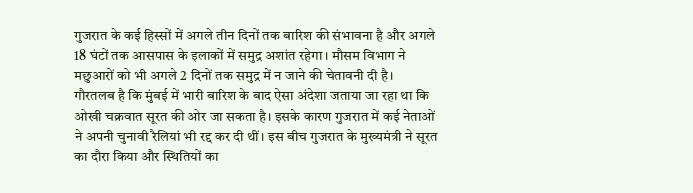गुजरात के कई हिस्सों में अगले तीन दिनों तक बारिश की संभावना है और अगले 18 घंटों तक आसपास के इलाकों में समुद्र अशांत रहेगा। मौसम विभाग ने मछुआरों को भी अगले 2 दिनों तक समुद्र में न जाने की चेतावनी दी है।
गौरतलब है कि मुंबई में भारी बारिश के बाद ऐसा अंदेशा जताया जा रहा था कि ओखी चक्रवात सूरत की ओर जा सकता है। इसके कारण गुजरात में कई नेताओं ने अपनी चुनावी रैलियां भी रद्द कर दी थीं। इस बीच गुजरात के मुख्यमंत्री ने सूरत का दौरा किया और स्थितियों का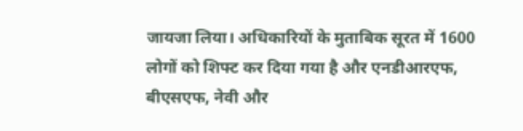जायजा लिया। अधिकारियों के मुताबिक सूरत में 1600 लोगों को शिफ्ट कर दिया गया है और एनडीआरएफ, बीएसएफ, नेवी और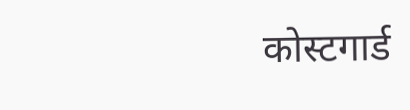कोस्टगार्ड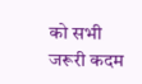को सभी जरूरी कदम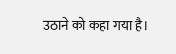उठाने को कहा गया है।